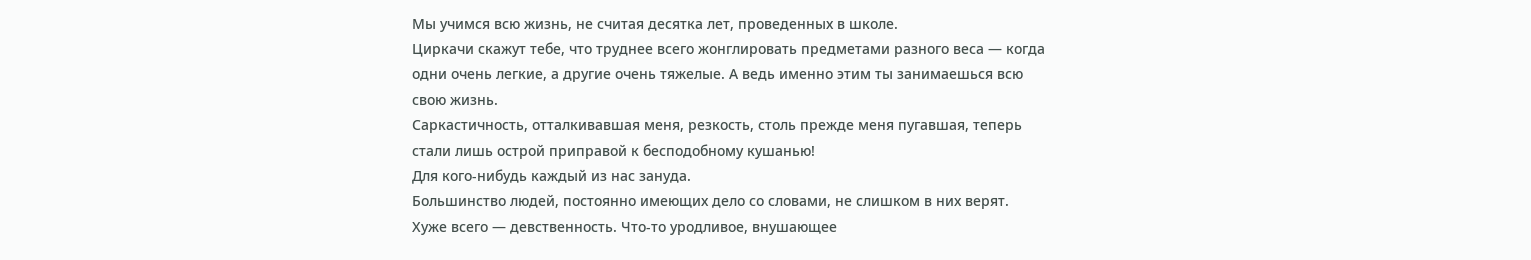Мы учимся всю жизнь, не считая десятка лет, проведенных в школе.
Циркачи скажут тебе, что труднее всего жонглировать предметами разного веса — когда одни очень легкие, а другие очень тяжелые. А ведь именно этим ты занимаешься всю свою жизнь.
Саркастичность, отталкивавшая меня, резкость, столь прежде меня пугавшая, теперь стали лишь острой приправой к бесподобному кушанью!
Для кого-нибудь каждый из нас зануда.
Большинство людей, постоянно имеющих дело со словами, не слишком в них верят.
Хуже всего — девственность. Что-то уродливое, внушающее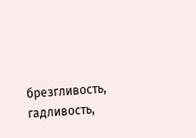брезгливость, гадливость,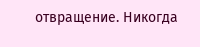отвращение. Никогда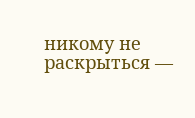никому не раскрыться —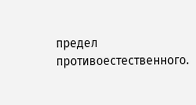предел противоестественного.